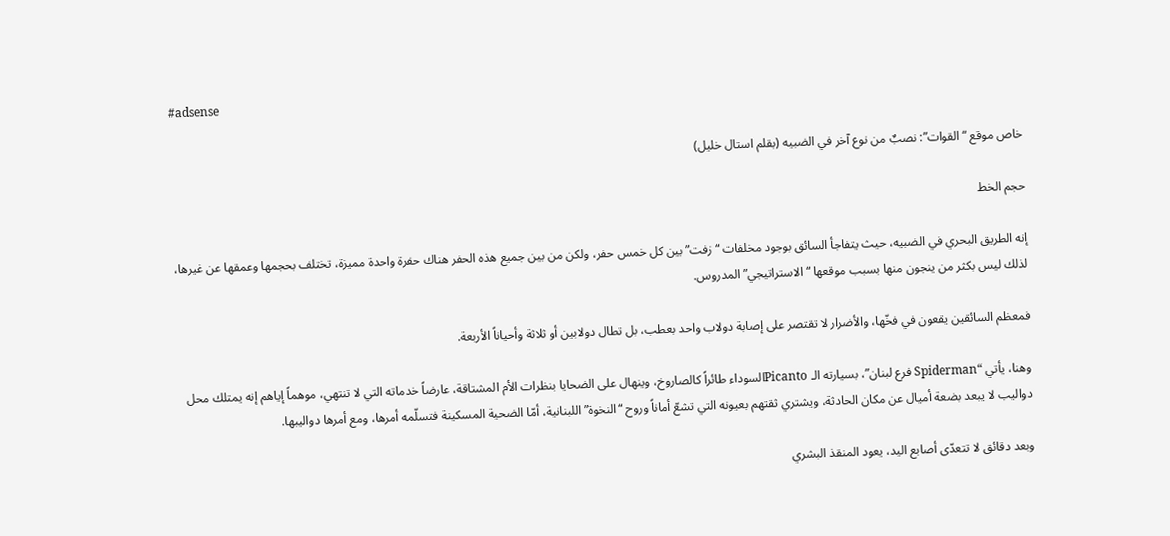#adsense

خاص موقع “القوات”: نصبٌ من نوع آخر في الضبيه (بقلم استال خليل)

حجم الخط

إنه الطريق البحري في الضبيه، حيث يتفاجأ السائق بوجود مخلفات “زفت” بين كل خمس حفر، ولكن من بين جميع هذه الحفر هناك حفرة واحدة مميزة، تختلف بحجمها وعمقها عن غيرها، لذلك ليس بكثر من ينجون منها بسبب موقعها “الاستراتيجي” المدروس.

فمعظم السائقين يقعون في فخّها، والأضرار لا تقتصر على إصابة دولاب واحد بعطب، بل تطال دولابين أو ثلاثة وأحياناً الأربعة.

وهنا، يأتي “Spiderman فرع لبنان”، بسيارته الـ Picantoالسوداء طائراً كالصاروخ، وينهال على الضحايا بنظرات الأم المشتاقة، عارضاً خدماته التي لا تنتهي، موهماً إياهم إنه يمتلك محل دواليب لا يبعد بضعة أميال عن مكان الحادثة، ويشتري ثقتهم بعيونه التي تشعّ أماناً وروح “النخوة” اللبنانية، أمّا الضحية المسكينة فتسلّمه أمرها، ومع أمرها دواليبها.

وبعد دقائق لا تتعدّى أصابع اليد، يعود المنقذ البشري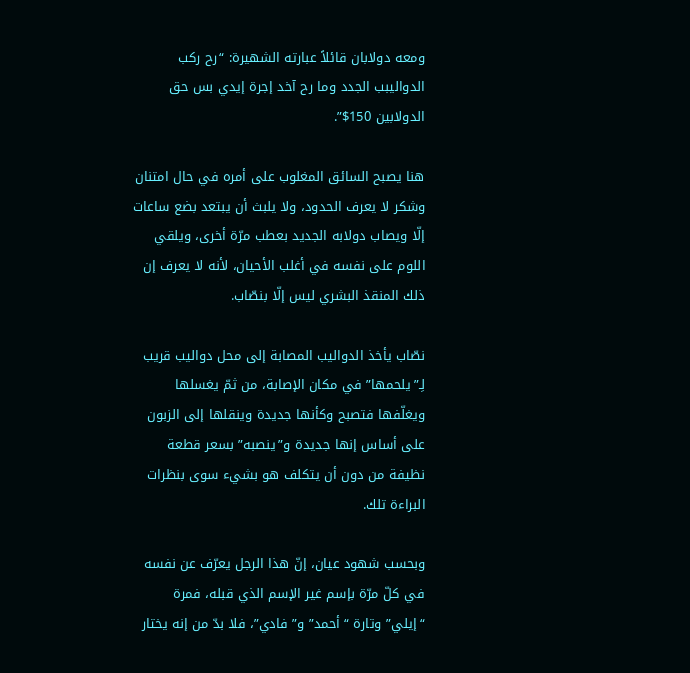ومعه دولابان قائلاً عبارته الشهيرة: “رح ركب الدواليبب الجدد وما رح آخد إجرة إيدي بس حق الدولابين 150$”.

هنا يصبح السائق المغلوب على أمره في حال امتنان وشكر لا يعرف الحدود، ولا يلبث أن يبتعد بضع ساعات إلّا ويصاب دولابه الجديد بعطب مرّة أخرى، ويلقي اللوم على نفسه في أغلب الأحيان، لأنه لا يعرف إن ذلك المنقذ البشري ليس إلّا بنصّاب.

نصّاب يأخذ الدواليب المصابة إلى محل دواليب قريب لِـ”يلحمها” في مكان الإصابة، من ثمّ يغسلها ويغلّفها فتصبح وكأنها جديدة وينقلها إلى الزبون على أساس إنها جديدة و”ينصبه” بسعر قطعة نظيفة من دون أن يتكلف هو بشيء سوى بنظرات البراءة تلك.

وبحسب شهود عيان، إنّ هذا الرجل يعرّف عن نفسه في كلّ مرّة بإسم غير الإسم الذي قبله، فمرة “إيلي” وتارة “أحمد” و”فادي”، فلا بدّ من إنه يختار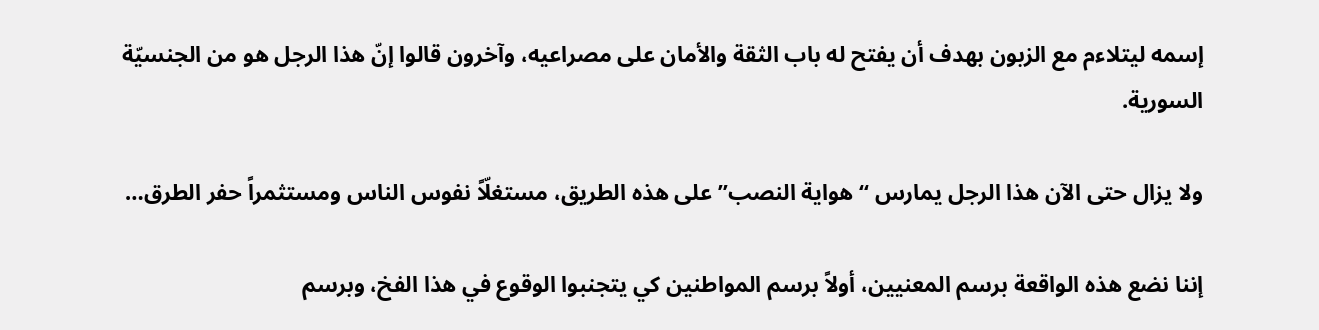إسمه ليتلاءم مع الزبون بهدف أن يفتح له باب الثقة والأمان على مصراعيه، وآخرون قالوا إنّ هذا الرجل هو من الجنسيّة السورية.

ولا يزال حتى الآن هذا الرجل يمارس “هواية النصب” على هذه الطريق، مستغلّاً نفوس الناس ومستثمراً حفر الطرق…

إننا نضع هذه الواقعة برسم المعنيين، أولاً برسم المواطنين كي يتجنبوا الوقوع في هذا الفخ، وبرسم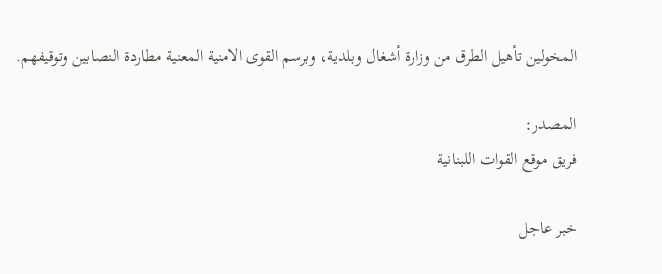المخولين تأهيل الطرق من وزارة أشغال وبلدية، وبرسم القوى الامنية المعنية مطاردة النصابين وتوقيفهم.

المصدر:
فريق موقع القوات اللبنانية

خبر عاجل